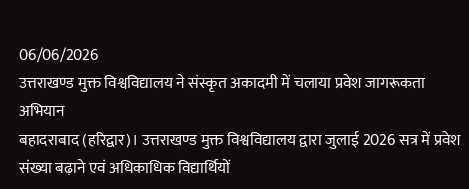06/06/2026
उत्तराखण्ड मुक्त विश्वविद्यालय ने संस्कृत अकादमी में चलाया प्रवेश जागरूकता अभियान
बहादराबाद (हरिद्वार)। उत्तराखण्ड मुक्त विश्वविद्यालय द्वारा जुलाई 2026 सत्र में प्रवेश संख्या बढ़ाने एवं अधिकाधिक विद्यार्थियों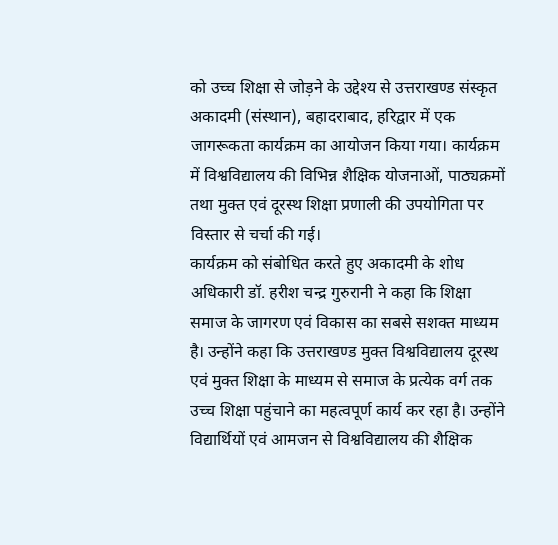को उच्च शिक्षा से जोड़ने के उद्देश्य से उत्तराखण्ड संस्कृत अकादमी (संस्थान), बहादराबाद, हरिद्वार में एक जागरूकता कार्यक्रम का आयोजन किया गया। कार्यक्रम में विश्वविद्यालय की विभिन्न शैक्षिक योजनाओं, पाठ्यक्रमों तथा मुक्त एवं दूरस्थ शिक्षा प्रणाली की उपयोगिता पर विस्तार से चर्चा की गई।
कार्यक्रम को संबोधित करते हुए अकादमी के शोध अधिकारी डॉ. हरीश चन्द्र गुरुरानी ने कहा कि शिक्षा समाज के जागरण एवं विकास का सबसे सशक्त माध्यम है। उन्होंने कहा कि उत्तराखण्ड मुक्त विश्वविद्यालय दूरस्थ एवं मुक्त शिक्षा के माध्यम से समाज के प्रत्येक वर्ग तक उच्च शिक्षा पहुंचाने का महत्वपूर्ण कार्य कर रहा है। उन्होंने विद्यार्थियों एवं आमजन से विश्वविद्यालय की शैक्षिक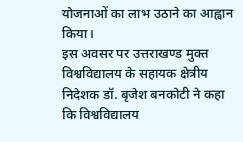योजनाओं का लाभ उठाने का आह्वान किया।
इस अवसर पर उत्तराखण्ड मुक्त विश्वविद्यालय के सहायक क्षेत्रीय निदेशक डॉ. बृजेश बनकोटी ने कहा कि विश्वविद्यालय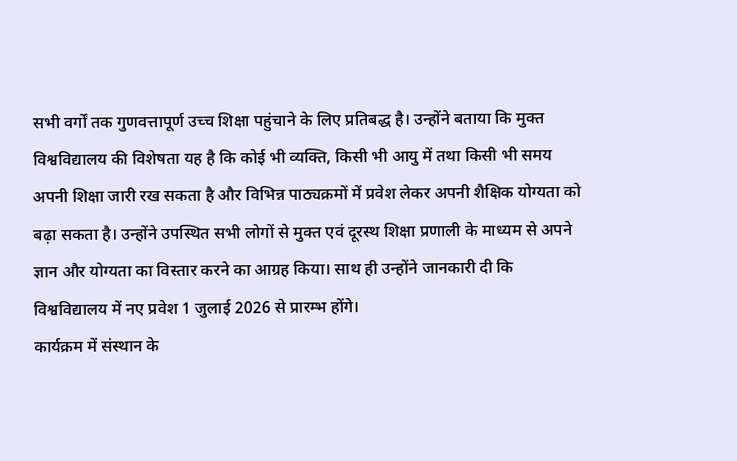सभी वर्गों तक गुणवत्तापूर्ण उच्च शिक्षा पहुंचाने के लिए प्रतिबद्ध है। उन्होंने बताया कि मुक्त विश्वविद्यालय की विशेषता यह है कि कोई भी व्यक्ति, किसी भी आयु में तथा किसी भी समय अपनी शिक्षा जारी रख सकता है और विभिन्न पाठ्यक्रमों में प्रवेश लेकर अपनी शैक्षिक योग्यता को बढ़ा सकता है। उन्होंने उपस्थित सभी लोगों से मुक्त एवं दूरस्थ शिक्षा प्रणाली के माध्यम से अपने ज्ञान और योग्यता का विस्तार करने का आग्रह किया। साथ ही उन्होंने जानकारी दी कि विश्वविद्यालय में नए प्रवेश 1 जुलाई 2026 से प्रारम्भ होंगे।
कार्यक्रम में संस्थान के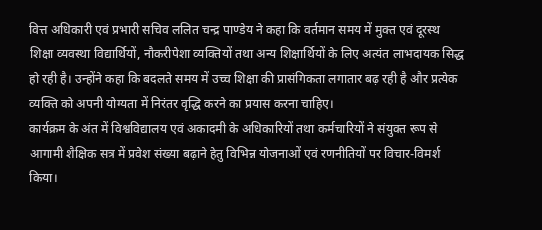वित्त अधिकारी एवं प्रभारी सचिव ललित चन्द्र पाण्डेय ने कहा कि वर्तमान समय में मुक्त एवं दूरस्थ शिक्षा व्यवस्था विद्यार्थियों, नौकरीपेशा व्यक्तियों तथा अन्य शिक्षार्थियों के लिए अत्यंत लाभदायक सिद्ध हो रही है। उन्होंने कहा कि बदलते समय में उच्च शिक्षा की प्रासंगिकता लगातार बढ़ रही है और प्रत्येक व्यक्ति को अपनी योग्यता में निरंतर वृद्धि करने का प्रयास करना चाहिए।
कार्यक्रम के अंत में विश्वविद्यालय एवं अकादमी के अधिकारियों तथा कर्मचारियों ने संयुक्त रूप से आगामी शैक्षिक सत्र में प्रवेश संख्या बढ़ाने हेतु विभिन्न योजनाओं एवं रणनीतियों पर विचार-विमर्श किया।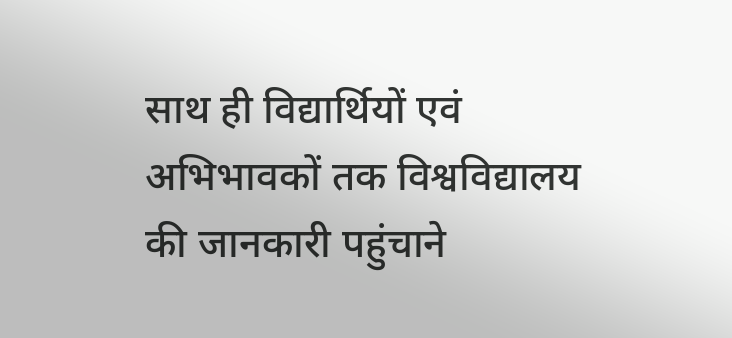साथ ही विद्यार्थियों एवं अभिभावकों तक विश्वविद्यालय की जानकारी पहुंचाने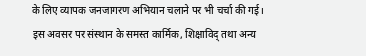के लिए व्यापक जनजागरण अभियान चलाने पर भी चर्चा की गई।
इस अवसर पर संस्थान के समस्त कार्मिक, शिक्षाविद् तथा अन्य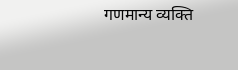गणमान्य व्यक्ति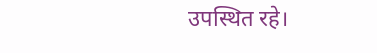उपस्थित रहे।